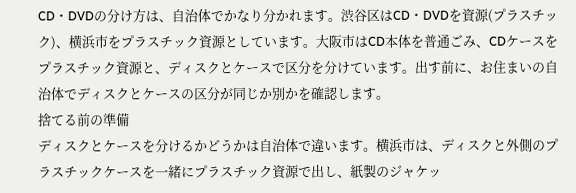CD・DVDの分け方は、自治体でかなり分かれます。渋谷区はCD・DVDを資源(プラスチック)、横浜市をプラスチック資源としています。大阪市はCD本体を普通ごみ、CDケースをプラスチック資源と、ディスクとケースで区分を分けています。出す前に、お住まいの自治体でディスクとケースの区分が同じか別かを確認します。
捨てる前の準備
ディスクとケースを分けるかどうかは自治体で違います。横浜市は、ディスクと外側のプラスチックケースを一緒にプラスチック資源で出し、紙製のジャケッ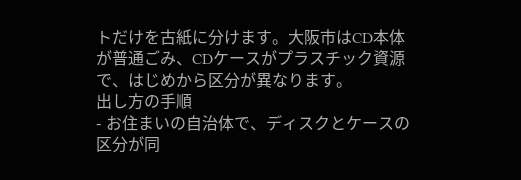トだけを古紙に分けます。大阪市はCD本体が普通ごみ、CDケースがプラスチック資源で、はじめから区分が異なります。
出し方の手順
- お住まいの自治体で、ディスクとケースの区分が同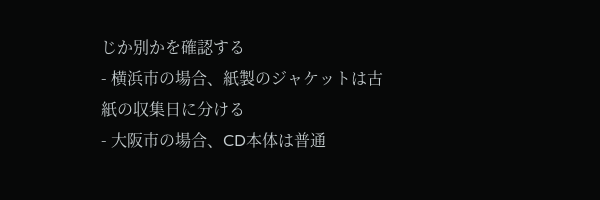じか別かを確認する
- 横浜市の場合、紙製のジャケットは古紙の収集日に分ける
- 大阪市の場合、CD本体は普通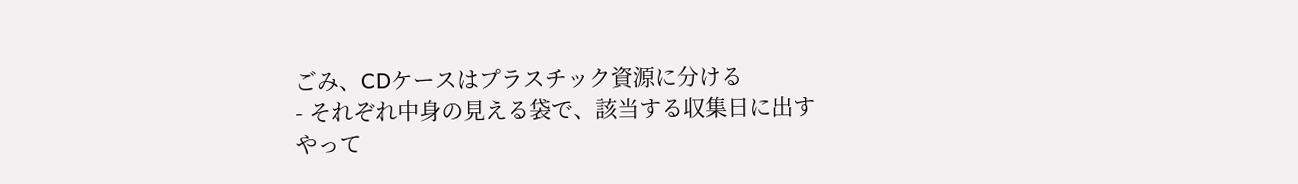ごみ、CDケースはプラスチック資源に分ける
- それぞれ中身の見える袋で、該当する収集日に出す
やって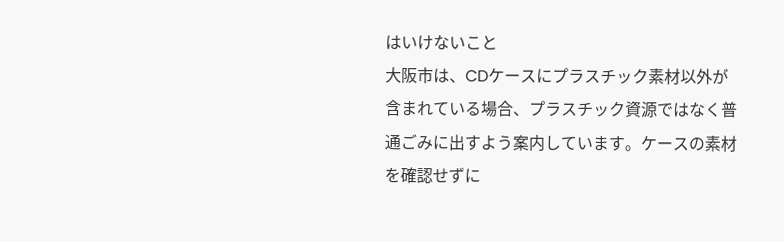はいけないこと
大阪市は、CDケースにプラスチック素材以外が含まれている場合、プラスチック資源ではなく普通ごみに出すよう案内しています。ケースの素材を確認せずに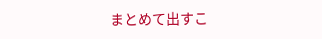まとめて出すこ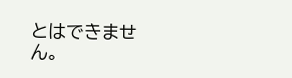とはできません。